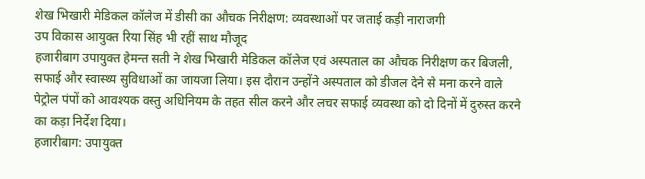शेख भिखारी मेडिकल कॉलेज में डीसी का औचक निरीक्षण: व्यवस्थाओं पर जताई कड़ी नाराजगी
उप विकास आयुक्त रिया सिंह भी रहीं साथ मौजूद
हजारीबाग उपायुक्त हेमन्त सती ने शेख भिखारी मेडिकल कॉलेज एवं अस्पताल का औचक निरीक्षण कर बिजली, सफाई और स्वास्थ्य सुविधाओं का जायजा लिया। इस दौरान उन्होंने अस्पताल को डीजल देने से मना करने वाले पेट्रोल पंपों को आवश्यक वस्तु अधिनियम के तहत सील करने और लचर सफाई व्यवस्था को दो दिनों में दुरुस्त करने का कड़ा निर्देश दिया।
हजारीबाग: उपायुक्त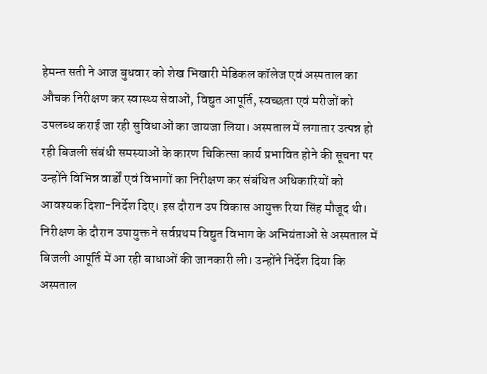हेमन्त सती ने आज बुधवार को शेख भिखारी मेडिकल कॉलेज एवं अस्पताल का औचक निरीक्षण कर स्वास्थ्य सेवाओं, विद्युत आपूर्ति, स्वच्छता एवं मरीजों को उपलब्ध कराई जा रही सुविधाओं का जायजा लिया। अस्पताल में लगातार उत्पन्न हो रही बिजली संबंधी समस्याओं के कारण चिकित्सा कार्य प्रभावित होने की सूचना पर उन्होंने विभिन्न वार्डों एवं विभागों का निरीक्षण कर संबंधित अधिकारियों को आवश्यक दिशा-निर्देश दिए। इस दौरान उप विकास आयुक्त रिया सिंह मौजूद थी।
निरीक्षण के दौरान उपायुक्त ने सर्वप्रथम विद्युत विभाग के अभियंताओं से अस्पताल में बिजली आपूर्ति में आ रही बाधाओं की जानकारी ली। उन्होंने निर्देश दिया कि अस्पताल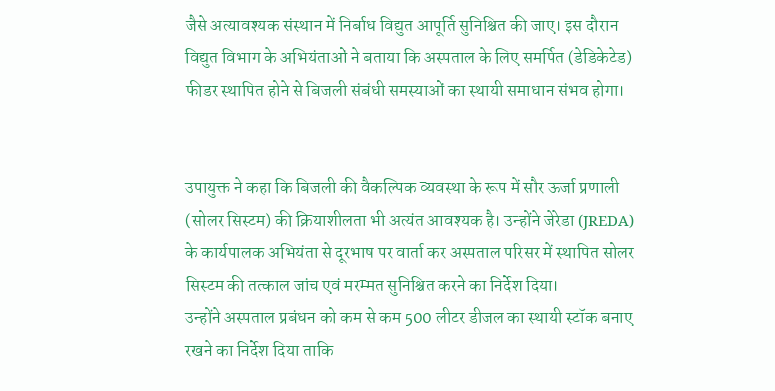जैसे अत्यावश्यक संस्थान में निर्बाध विद्युत आपूर्ति सुनिश्चित की जाए। इस दौरान विद्युत विभाग के अभियंताओं ने बताया कि अस्पताल के लिए समर्पित (डेडिकेटेड) फीडर स्थापित होने से बिजली संबंधी समस्याओं का स्थायी समाधान संभव होगा।


उपायुक्त ने कहा कि बिजली की वैकल्पिक व्यवस्था के रूप में सौर ऊर्जा प्रणाली (सोलर सिस्टम) की क्रियाशीलता भी अत्यंत आवश्यक है। उन्होंने जेरेडा (JREDA) के कार्यपालक अभियंता से दूरभाष पर वार्ता कर अस्पताल परिसर में स्थापित सोलर सिस्टम की तत्काल जांच एवं मरम्मत सुनिश्चित करने का निर्देश दिया।
उन्होंने अस्पताल प्रबंधन को कम से कम 500 लीटर डीजल का स्थायी स्टॉक बनाए रखने का निर्देश दिया ताकि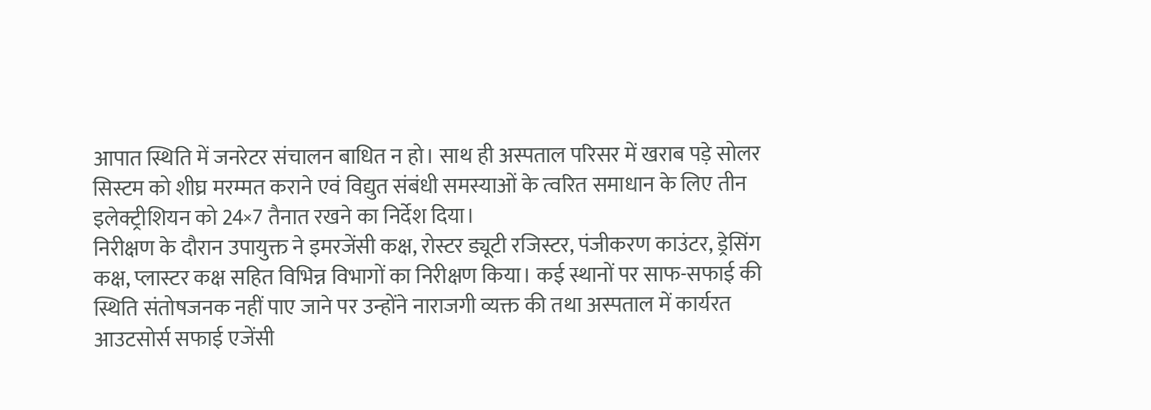आपात स्थिति में जनरेटर संचालन बाधित न हो। साथ ही अस्पताल परिसर में खराब पड़े सोलर सिस्टम को शीघ्र मरम्मत कराने एवं विद्युत संबंधी समस्याओं के त्वरित समाधान के लिए तीन इलेक्ट्रीशियन को 24×7 तैनात रखने का निर्देश दिया।
निरीक्षण के दौरान उपायुक्त ने इमरजेंसी कक्ष, रोस्टर ड्यूटी रजिस्टर, पंजीकरण काउंटर, ड्रेसिंग कक्ष, प्लास्टर कक्ष सहित विभिन्न विभागों का निरीक्षण किया। कई स्थानों पर साफ-सफाई की स्थिति संतोषजनक नहीं पाए जाने पर उन्होंने नाराजगी व्यक्त की तथा अस्पताल में कार्यरत आउटसोर्स सफाई एजेंसी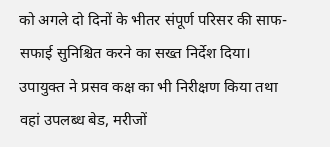को अगले दो दिनों के भीतर संपूर्ण परिसर की साफ-सफाई सुनिश्चित करने का सख्त निर्देश दिया।
उपायुक्त ने प्रसव कक्ष का भी निरीक्षण किया तथा वहां उपलब्ध बेड, मरीजों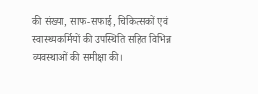की संख्या, साफ-सफाई, चिकित्सकों एवं स्वास्थ्यकर्मियों की उपस्थिति सहित विभिन्न व्यवस्थाओं की समीक्षा की।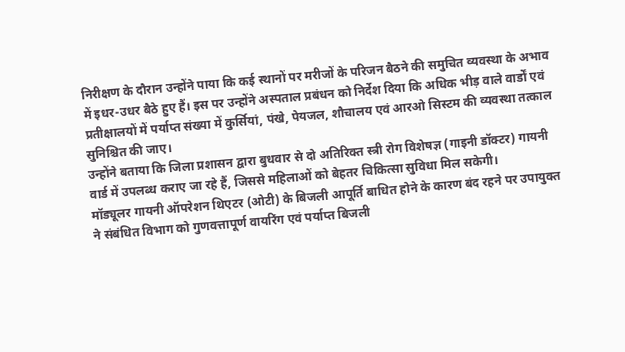निरीक्षण के दौरान उन्होंने पाया कि कई स्थानों पर मरीजों के परिजन बैठने की समुचित व्यवस्था के अभाव में इधर-उधर बैठे हुए हैं। इस पर उन्होंने अस्पताल प्रबंधन को निर्देश दिया कि अधिक भीड़ वाले वार्डों एवं प्रतीक्षालयों में पर्याप्त संख्या में कुर्सियां, पंखे, पेयजल, शौचालय एवं आरओ सिस्टम की व्यवस्था तत्काल सुनिश्चित की जाए।
उन्होंने बताया कि जिला प्रशासन द्वारा बुधवार से दो अतिरिक्त स्त्री रोग विशेषज्ञ (गाइनी डॉक्टर) गायनी वार्ड में उपलब्ध कराए जा रहे हैं, जिससे महिलाओं को बेहतर चिकित्सा सुविधा मिल सकेगी।
मॉड्यूलर गायनी ऑपरेशन थिएटर (ओटी) के बिजली आपूर्ति बाधित होने के कारण बंद रहने पर उपायुक्त ने संबंधित विभाग को गुणवत्तापूर्ण वायरिंग एवं पर्याप्त बिजली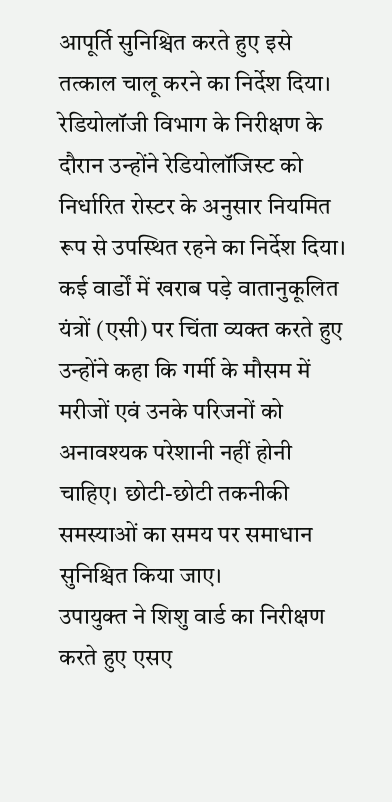आपूर्ति सुनिश्चित करते हुए इसे तत्काल चालू करने का निर्देश दिया।
रेडियोलॉजी विभाग के निरीक्षण के दौरान उन्होंने रेडियोलॉजिस्ट को निर्धारित रोस्टर के अनुसार नियमित रूप से उपस्थित रहने का निर्देश दिया। कई वार्डों में खराब पड़े वातानुकूलित यंत्रों (एसी) पर चिंता व्यक्त करते हुए उन्होंने कहा कि गर्मी के मौसम में मरीजों एवं उनके परिजनों को अनावश्यक परेशानी नहीं होनी चाहिए। छोटी-छोटी तकनीकी समस्याओं का समय पर समाधान सुनिश्चित किया जाए।
उपायुक्त ने शिशु वार्ड का निरीक्षण करते हुए एसए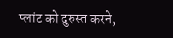प्लांट को दुरुस्त करने,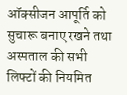ऑक्सीजन आपूर्ति को सुचारू बनाए रखने तथा अस्पताल की सभी लिफ्टों की नियमित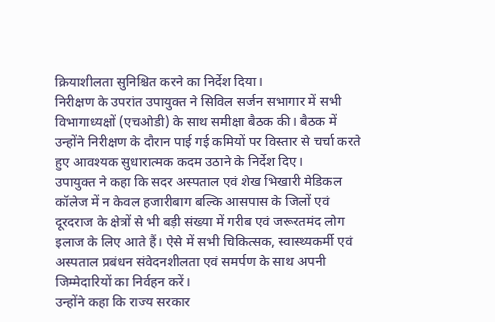क्रियाशीलता सुनिश्चित करने का निर्देश दिया।
निरीक्षण के उपरांत उपायुक्त ने सिविल सर्जन सभागार में सभी विभागाध्यक्षों (एचओडी) के साथ समीक्षा बैठक की। बैठक में उन्होंने निरीक्षण के दौरान पाई गई कमियों पर विस्तार से चर्चा करते हुए आवश्यक सुधारात्मक कदम उठाने के निर्देश दिए।
उपायुक्त ने कहा कि सदर अस्पताल एवं शेख भिखारी मेडिकल कॉलेज में न केवल हजारीबाग बल्कि आसपास के जिलों एवं दूरदराज के क्षेत्रों से भी बड़ी संख्या में गरीब एवं जरूरतमंद लोग इलाज के लिए आते हैं। ऐसे में सभी चिकित्सक, स्वास्थ्यकर्मी एवं अस्पताल प्रबंधन संवेदनशीलता एवं समर्पण के साथ अपनी जिम्मेदारियों का निर्वहन करें।
उन्होंने कहा कि राज्य सरकार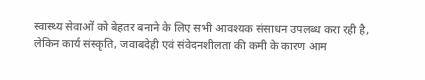स्वास्थ्य सेवाओं को बेहतर बनाने के लिए सभी आवश्यक संसाधन उपलब्ध करा रही है, लेकिन कार्य संस्कृति, जवाबदेही एवं संवेदनशीलता की कमी के कारण आम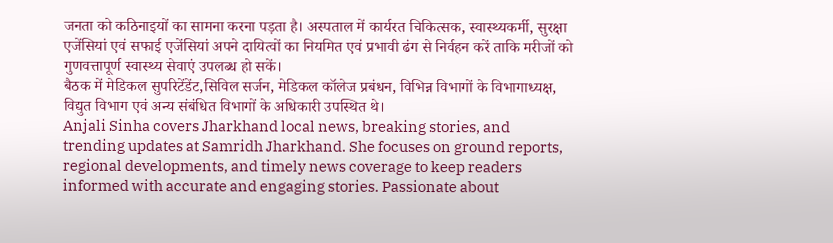जनता को कठिनाइयों का सामना करना पड़ता है। अस्पताल में कार्यरत चिकित्सक, स्वास्थ्यकर्मी, सुरक्षा एजेंसियां एवं सफाई एजेंसियां अपने दायित्वों का नियमित एवं प्रभावी ढंग से निर्वहन करें ताकि मरीजों को गुणवत्तापूर्ण स्वास्थ्य सेवाएं उपलब्ध हो सकें।
बैठक में मेडिकल सुपरिटेंडेंट,सिविल सर्जन, मेडिकल कॉलेज प्रबंधन, विभिन्न विभागों के विभागाध्यक्ष, विद्युत विभाग एवं अन्य संबंधित विभागों के अधिकारी उपस्थित थे।
Anjali Sinha covers Jharkhand local news, breaking stories, and trending updates at Samridh Jharkhand. She focuses on ground reports, regional developments, and timely news coverage to keep readers informed with accurate and engaging stories. Passionate about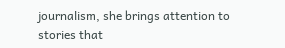journalism, she brings attention to stories that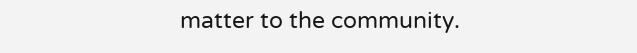matter to the community.